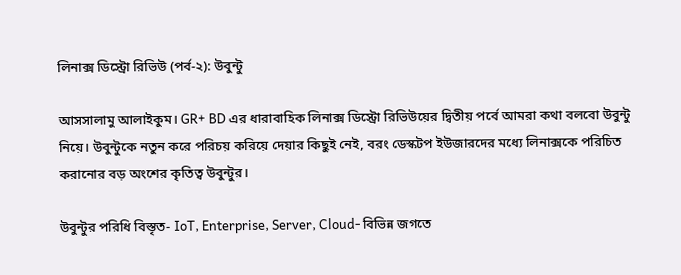লিনাক্স ডিস্ট্রো রিভিউ (পর্ব-২): উবুন্টু

আসসালামু আলাইকুম। GR+ BD এর ধারাবাহিক লিনাক্স ডিস্ট্রো রিভিউয়ের দ্বিতীয় পর্বে আমরা কথা বলবো উবুন্টু নিয়ে। উবুন্টুকে নতুন করে পরিচয় করিয়ে দেয়ার কিছুই নেই, বরং ডেস্কটপ ইউজারদের মধ্যে লিনাক্সকে পরিচিত করানোর বড় অংশের কৃতিত্ব উবুন্টুর।

উবুন্টুর পরিধি বিস্তৃত- IoT, Enterprise, Server, Cloud- বিভিন্ন জগতে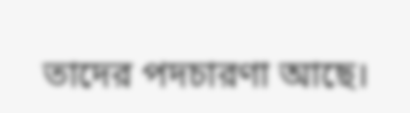তাদের পদচারণা আছে।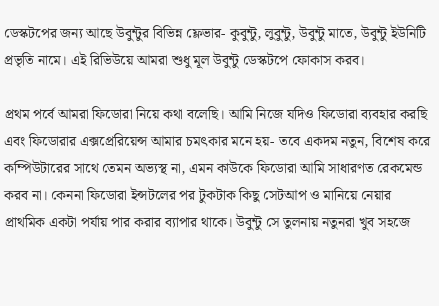ডেস্কটপের জন্য আছে উবুন্টুর বিভিন্ন ফ্লেভার- কুবুন্টু, লুবুন্টু, উবুন্টু মাতে, উবুন্টু ইউনিটি প্রভৃতি নামে। এই রিভিউয়ে আমরা শুধু মূল উবুন্টু ডেস্কটপে ফোকাস করব।

প্রথম পর্বে আমরা ফিডোরা নিয়ে কথা বলেছি। আমি নিজে যদিও ফিডোরা ব্যবহার করছি এবং ফিডোরার এক্সপ্রেরিয়েন্স আমার চমৎকার মনে হয়- তবে একদম নতুন, বিশেষ করে কম্পিউটারের সাথে তেমন অভ্যস্থ না, এমন কাউকে ফিডোরা আমি সাধারণত রেকমেন্ড করব না। কেননা ফিডোরা ইন্সটলের পর টুকটাক কিছু সেটআপ ও মানিয়ে নেয়ার প্রাথমিক একটা পর্যায় পার করার ব্যাপার থাকে। উবুন্টু সে তুলনায় নতুনরা খুব সহজে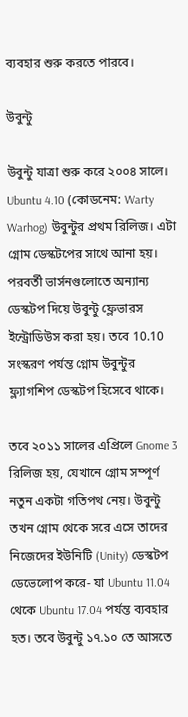ব্যবহার শুরু করতে পারবে।

উবুন্টু

উবুন্টু যাত্রা শুরু করে ২০০৪ সালে। Ubuntu 4.10 (কোডনেম: Warty Warhog) উবুন্টুর প্রথম রিলিজ। এটা গ্নোম ডেস্কটপের সাথে আনা হয়। পরবর্তী ভার্সনগুলোতে অন্যান্য ডেস্কটপ দিয়ে উবুন্টু ফ্লেভারস ইন্ট্রোডিউস করা হয়। তবে 10.10 সংস্করণ পর্যন্ত গ্নোম উবুন্টুর ফ্ল্যাগশিপ ডেস্কটপ হিসেবে থাকে।

তবে ২০১১ সালের এপ্রিলে Gnome 3 রিলিজ হয়, যেখানে গ্নোম সম্পূর্ণ নতুন একটা গতিপথ নেয়। উবুন্টু তখন গ্নোম থেকে সরে এসে তাদের নিজেদের ইউনিটি (Unity) ডেস্কটপ ডেভেলোপ করে- যা Ubuntu 11.04 থেকে Ubuntu 17.04 পর্যন্ত ব্যবহার হত। তবে উবুন্টু ১৭.১০ তে আসতে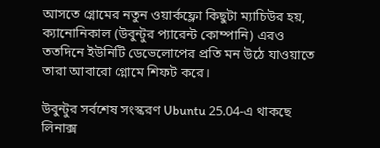আসতে গ্নোমের নতুন ওয়ার্কফ্লো কিছুটা ম্যাচিউর হয়, ক্যানোনিকাল (উবুন্টুর প্যারেন্ট কোম্পানি) এরও ততদিনে ইউনিটি ডেভেলোপের প্রতি মন উঠে যাওয়াতে তারা আবারো গ্নোমে শিফট করে।

উবুন্টুর সর্বশেষ সংস্করণ Ubuntu 25.04-এ থাকছে লিনাক্স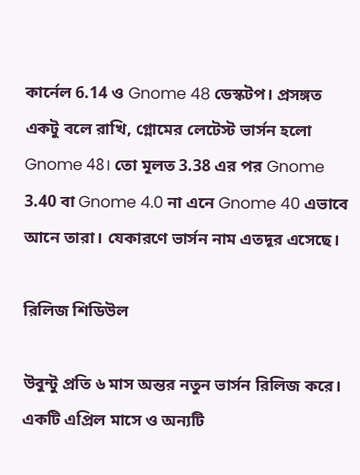কার্নেল 6.14 ও Gnome 48 ডেস্কটপ। প্রসঙ্গত একটু বলে রাখি, গ্নোমের লেটেস্ট ভার্সন হলো Gnome 48। তো মূলত 3.38 এর পর Gnome 3.40 বা Gnome 4.0 না এনে Gnome 40 এভাবে আনে তারা। যেকারণে ভার্সন নাম এতদূর এসেছে।

রিলিজ শিডিউল

উবুন্টু প্রতি ৬ মাস অন্তর নতুন ভার্সন রিলিজ করে। একটি এপ্রিল মাসে ও অন্যটি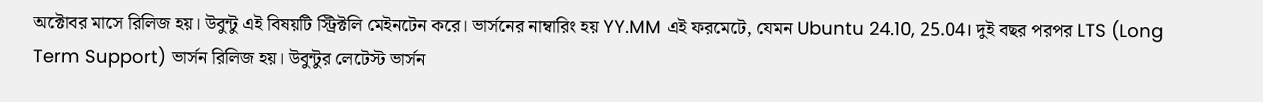অক্টোবর মাসে রিলিজ হয়। উবুন্টু এই বিষয়টি স্ট্রিক্টলি মেইনটেন করে। ভার্সনের নাম্বারিং হয় YY.MM এই ফরমেটে, যেমন Ubuntu 24.10, 25.04। দুই বছর পরপর LTS (Long Term Support) ভার্সন রিলিজ হয়। উবুন্টুর লেটেস্ট ভার্সন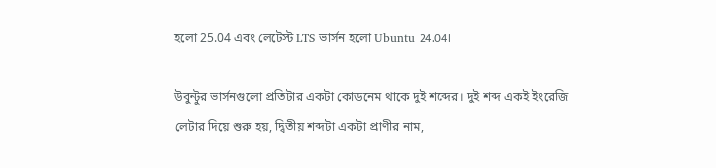হলো 25.04 এবং লেটেস্ট LTS ভার্সন হলো Ubuntu 24.04।

উবুন্টুর ভার্সনগুলো প্রতিটার একটা কোডনেম থাকে দুই শব্দের। দুই শব্দ একই ইংরেজি লেটার দিয়ে শুরু হয়, দ্বিতীয় শব্দটা একটা প্রাণীর নাম,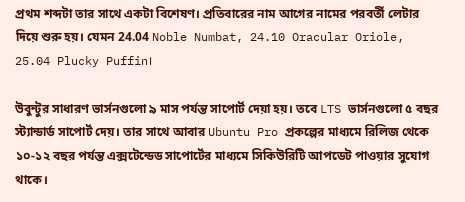প্রথম শব্দটা তার সাথে একটা বিশেষণ। প্রতিবারের নাম আগের নামের পরবর্তী লেটার দিয়ে শুরু হয়। যেমন 24.04 Noble Numbat, 24.10 Oracular Oriole, 25.04 Plucky Puffin।

উবুন্টুর সাধারণ ভার্সনগুলো ৯ মাস পর্যন্ত সাপোর্ট দেয়া হয়। তবে LTS ভার্সনগুলো ৫ বছর স্ট্যান্ডার্ড সাপোর্ট দেয়। তার সাথে আবার Ubuntu Pro প্রকল্পের মাধ্যমে রিলিজ থেকে ১০-১২ বছর পর্যন্ত এক্সটেন্ডেড সাপোর্টের মাধ্যমে সিকিউরিটি আপডেট পাওয়ার সুযোগ থাকে।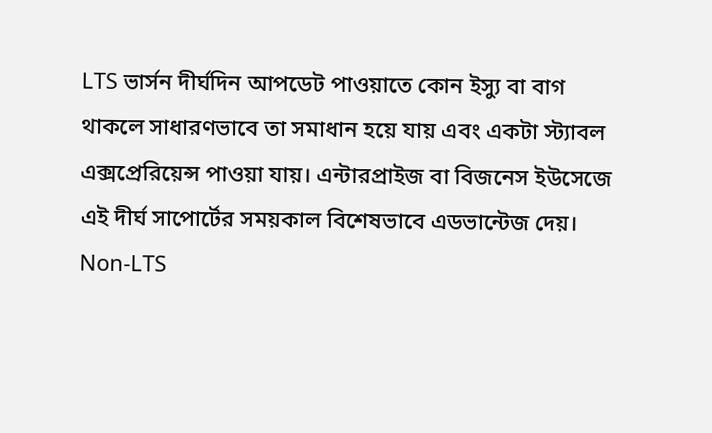LTS ভার্সন দীর্ঘদিন আপডেট পাওয়াতে কোন ইস্যু বা বাগ থাকলে সাধারণভাবে তা সমাধান হয়ে যায় এবং একটা স্ট্যাবল এক্সপ্রেরিয়েন্স পাওয়া যায়। এন্টারপ্রাইজ বা বিজনেস ইউসেজে এই দীর্ঘ সাপোর্টের সময়কাল বিশেষভাবে এডভান্টেজ দেয়। Non-LTS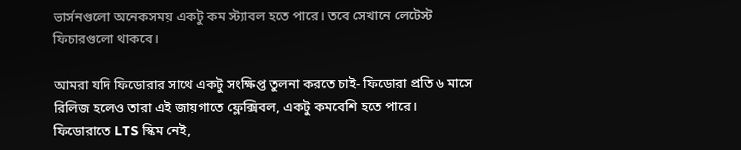ভার্সনগুলো অনেকসময় একটু কম স্ট্যাবল হতে পারে। তবে সেখানে লেটেস্ট ফিচারগুলো থাকবে।

আমরা যদি ফিডোরার সাথে একটু সংক্ষিপ্ত তুলনা করতে চাই- ফিডোরা প্রতি ৬ মাসে রিলিজ হলেও তারা এই জায়গাতে ফ্লেক্সিবল, একটু কমবেশি হতে পারে। ফিডোরাতে LTS স্কিম নেই,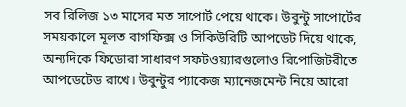সব রিলিজ ১৩ মাসের মত সাপোর্ট পেয়ে থাকে। উবুন্টু সাপোর্টের সময়কালে মূলত বাগফিক্স ও সিকিউরিটি আপডেট দিয়ে থাকে, অন্যদিকে ফিডোরা সাধারণ সফটওয়্যারগুলোও রিপোজিটরীতে আপডেটেড রাখে। উবুন্টুর প্যাকেজ ম্যানেজমেন্ট নিয়ে আরো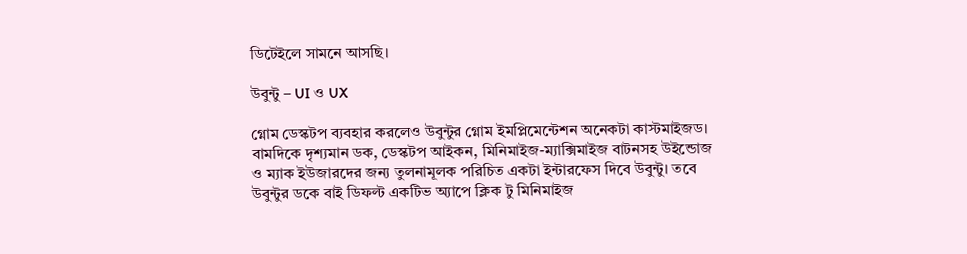ডিটেইলে সামনে আসছি।

উবুন্টু – UI ও UX

গ্নোম ডেস্কটপ ব্যবহার করলেও উবুন্টুর গ্নোম ইমপ্লিমেন্টেশন অনেকটা কাস্টমাইজড। বামদিকে দৃশ্যমান ডক, ডেস্কটপ আইকন, মিনিমাইজ-ম্যাক্সিমাইজ বাটনসহ উইন্ডোজ ও ম্যাক ইউজারদের জন্য তুলনামূলক পরিচিত একটা ইন্টারফেস দিবে উবুন্টু। তবে উবুন্টুর ডকে বাই ডিফল্ট একটিভ অ্যাপে ক্লিক টু মিনিমাইজ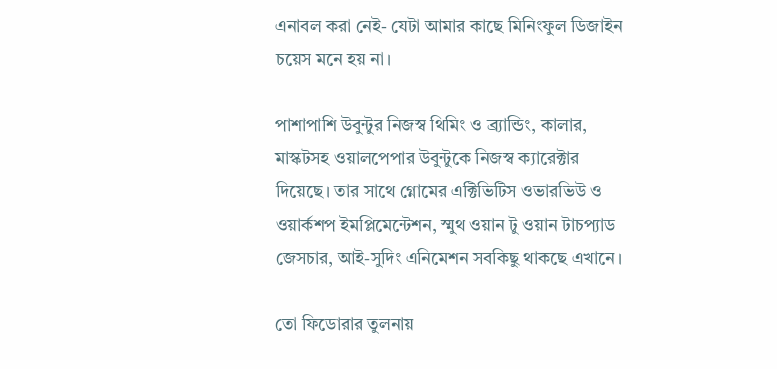এনাবল করা নেই- যেটা আমার কাছে মিনিংফুল ডিজাইন চয়েস মনে হয় না।

পাশাপাশি উবুন্টুর নিজস্ব থিমিং ও ব্র্যান্ডিং, কালার, মাস্কটসহ ওয়ালপেপার উবুন্টুকে নিজস্ব ক্যারেক্টার দিয়েছে। তার সাথে গ্নোমের এক্টিভিটিস ওভারভিউ ও ওয়ার্কশপ ইমপ্লিমেন্টেশন, স্মুথ ওয়ান টু ওয়ান টাচপ্যাড জেসচার, আই-সুদিং এনিমেশন সবকিছু থাকছে এখানে।

তো ফিডোরার তুলনায়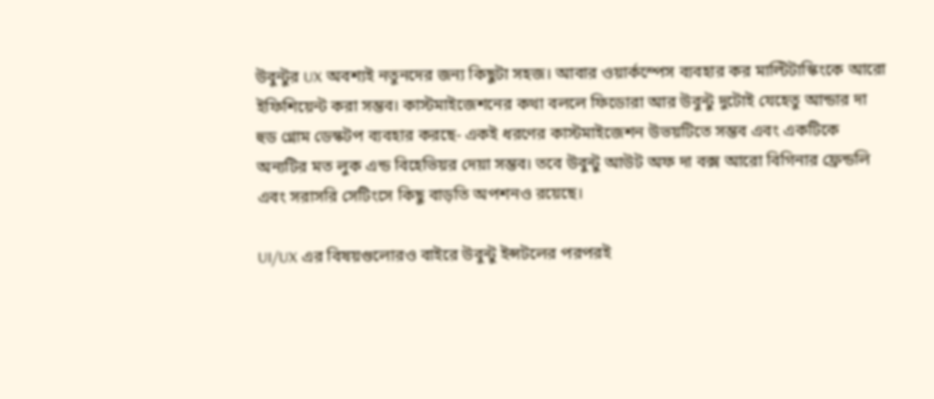উবুন্টুর UX অবশ্যই নতুনদের জন্য কিছুটা সহজ। আবার ওয়ার্কস্পেস ব্যবহার কর মাল্টিটাস্কিংকে আরো ইফিশিয়েন্ট করা সম্ভব। কাস্টমাইজেশনের কথা বললে ফিডোরা আর উবুন্টু দুটোই যেহেতু আন্ডার দা হুড গ্নোম ডেস্কটপ ব্যবহার করছে- একই ধরণের কাস্টমাইজেশন উভয়টিতে সম্ভব এবং একটিকে অন্যটির মত লুক এন্ড বিহেভিয়র দেয়া সম্ভব। তবে উবুন্টু আউট অফ দা বক্স আরো বিগিনার ফ্রেন্ডলি এবং সরাসরি সেটিংসে কিছু বাড়তি অপশনও রয়েছে।

UI/UX এর বিষয়গুলোরও বাইরে উবুন্টু ইন্সটলের পরপরই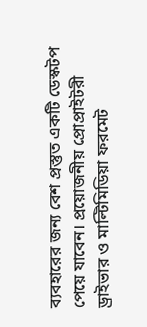ব্যবহারের জন্য বেশ প্রস্তুত একটি ডেস্কটপ পেয়ে যাবেন। প্রয়োজনীয় প্রোপ্রাইটরী ড্রাইভার ও মাল্টিমিডিয়া ফরমেট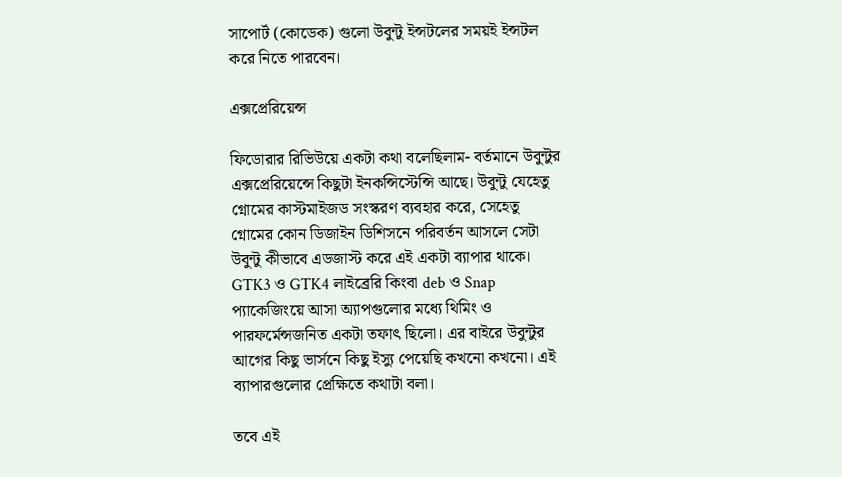সাপোর্ট (কোডেক) গুলো উবুন্টু ইন্সটলের সময়ই ইন্সটল করে নিতে পারবেন।

এক্সপ্রেরিয়েন্স

ফিডোরার রিভিউয়ে একটা কথা বলেছিলাম- বর্তমানে উবুন্টুর এক্সপ্রেরিয়েন্সে কিছুটা ইনকন্সিস্টেন্সি আছে। উবুন্টু যেহেতু গ্নোমের কাস্টমাইজড সংস্করণ ব্যবহার করে, সেহেতু গ্নোমের কোন ডিজাইন ডিশিসনে পরিবর্তন আসলে সেটা উবুন্টু কীভাবে এডজাস্ট করে এই একটা ব্যাপার থাকে। GTK3 ও GTK4 লাইব্রেরি কিংবা deb ও Snap প্যাকেজিংয়ে আসা অ্যাপগুলোর মধ্যে থিমিং ও পারফর্মেন্সজনিত একটা তফাৎ ছিলো। এর বাইরে উবুন্টুর আগের কিছু ভার্সনে কিছু ইস্যু পেয়েছি কখনো কখনো। এই ব্যাপারগুলোর প্রেক্ষিতে কথাটা বলা।

তবে এই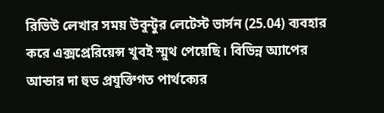রিভিউ লেখার সময় উবুন্টুর লেটেস্ট ভার্সন (25.04) ব্যবহার করে এক্সপ্রেরিয়েন্স খুবই স্মুথ পেয়েছি। বিভিন্ন অ্যাপের আন্ডার দা হুড প্রযুক্তিগত পার্থক্যের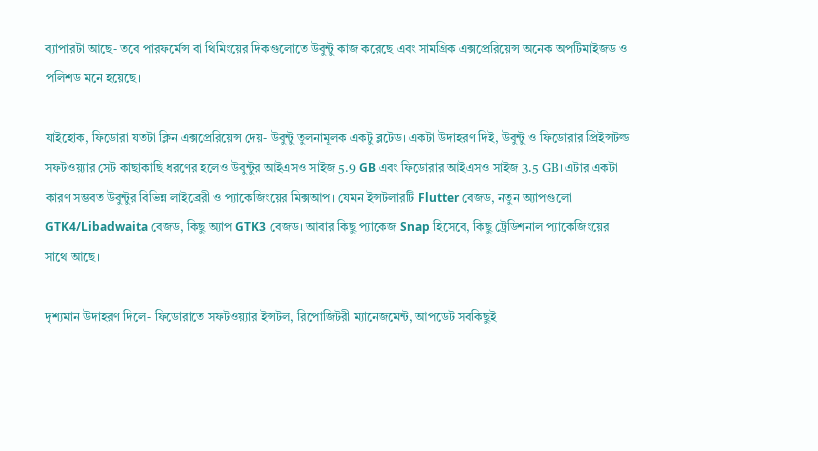ব্যাপারটা আছে- তবে পারফর্মেন্স বা থিমিংয়ের দিকগুলোতে উবুন্টু কাজ করেছে এবং সামগ্রিক এক্সপ্রেরিয়েন্স অনেক অপটিমাইজড ও পলিশড মনে হয়েছে।

যাইহোক, ফিডোরা যতটা ক্লিন এক্সপ্রেরিয়েন্স দেয়- উবুন্টু তুলনামূলক একটু ব্লটেড। একটা উদাহরণ দিই, উবুন্টু ও ফিডোরার প্রিইন্সটল্ড সফটওয়্যার সেট কাছাকাছি ধরণের হলেও উবুন্টুর আইএসও সাইজ 5.9 GB এবং ফিডোরার আইএসও সাইজ 3.5 GB। এটার একটা কারণ সম্ভবত উবুন্টুর বিভিন্ন লাইব্রেরী ও প্যাকেজিংয়ের মিক্সআপ। যেমন ইন্সটলারটি Flutter বেজড, নতুন অ্যাপগুলো GTK4/Libadwaita বেজড, কিছু অ্যাপ GTK3 বেজড। আবার কিছু প্যাকেজ Snap হিসেবে, কিছু ট্রেডিশনাল প্যাকেজিংয়ের সাথে আছে।

দৃশ্যমান উদাহরণ দিলে- ফিডোরাতে সফটওয়্যার ইন্সটল, রিপোজিটরী ম্যানেজমেন্ট, আপডেট সবকিছুই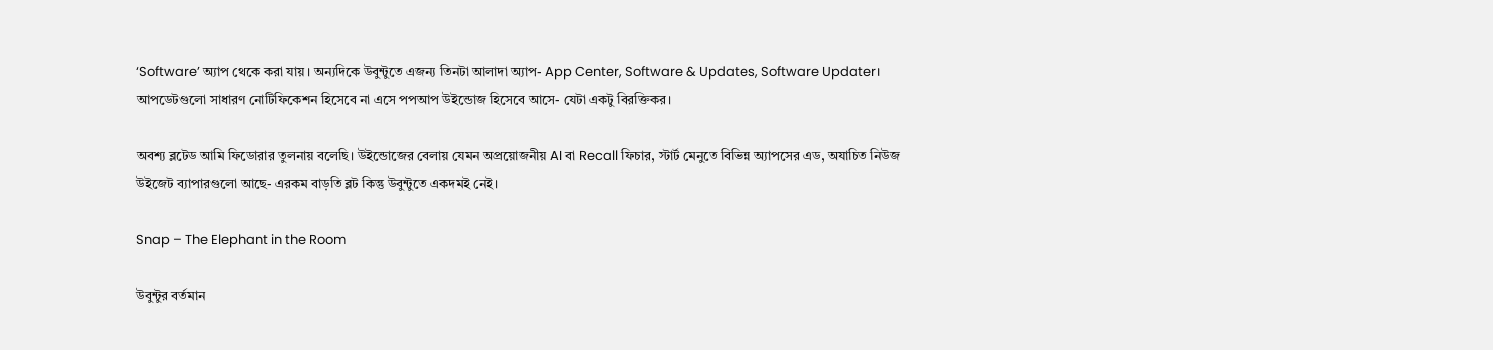‘Software’ অ্যাপ থেকে করা যায়। অন্যদিকে উবুন্টুতে এজন্য তিনটা আলাদা অ্যাপ- App Center, Software & Updates, Software Updater। আপডেটগুলো সাধারণ নোটিফিকেশন হিসেবে না এসে পপআপ উইন্ডোজ হিসেবে আসে- যেটা একটু বিরক্তিকর।

অবশ্য ব্লটেড আমি ফিডোরার তুলনায় বলেছি। উইন্ডোজের বেলায় যেমন অপ্রয়োজনীয় AI বা Recall ফিচার, স্টার্ট মেনুতে বিভিন্ন অ্যাপসের এড, অযাচিত নিউজ উইজেট ব্যাপারগুলো আছে- এরকম বাড়তি ব্লট কিন্তু উবুন্টুতে একদমই নেই।

Snap – The Elephant in the Room

উবুন্টুর বর্তমান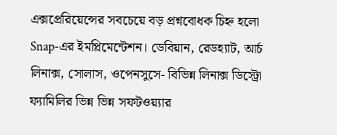এক্সপ্রেরিয়েন্সের সবচেয়ে বড় প্রশ্নবোধক চিহ্ন হলো Snap-এর ইমপ্লিমেন্টেশন। ডেবিয়ান, রেডহ্যাট, আর্চ লিনাক্স, সোলাস, ওপেনসুসে- বিভিন্ন লিনাক্স ডিস্ট্রো ফ্যামিলির ভিন্ন ভিন্ন সফটওয়্যার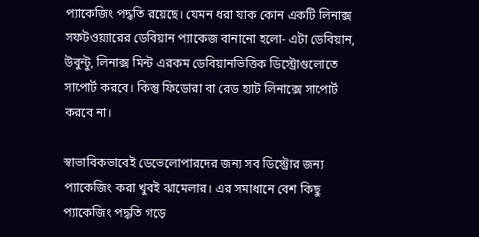প্যাকেজিং পদ্ধতি রয়েছে। যেমন ধরা যাক কোন একটি লিনাক্স সফটওয়্যারের ডেবিয়ান প্যাকেজ বানানো হলো- এটা ডেবিয়ান, উবুন্টু, লিনাক্স মিন্ট এরকম ডেবিয়ানভিত্তিক ডিস্ট্রোগুলোতে সাপোর্ট করবে। কিন্তু ফিডোরা বা রেড হ্যাট লিনাক্সে সাপোর্ট করবে না।

স্বাভাবিকভাবেই ডেভেলোপারদের জন্য সব ডিস্ট্রোর জন্য প্যাকেজিং করা খুবই ঝামেলার। এর সমাধানে বেশ কিছু প্যাকেজিং পদ্ধতি গড়ে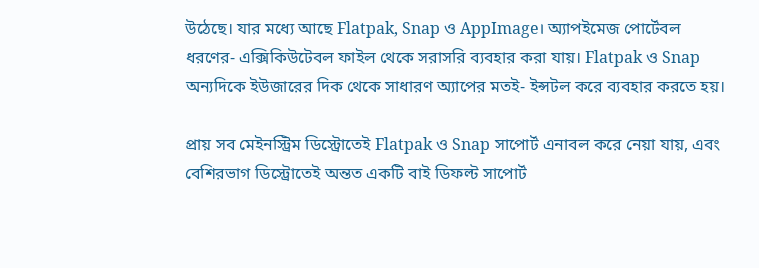উঠেছে। যার মধ্যে আছে Flatpak, Snap ও AppImage। অ্যাপইমেজ পোর্টেবল ধরণের- এক্সিকিউটেবল ফাইল থেকে সরাসরি ব্যবহার করা যায়। Flatpak ও Snap অন্যদিকে ইউজারের দিক থেকে সাধারণ অ্যাপের মতই- ইন্সটল করে ব্যবহার করতে হয়।

প্রায় সব মেইনস্ট্রিম ডিস্ট্রোতেই Flatpak ও Snap সাপোর্ট এনাবল করে নেয়া যায়, এবং বেশিরভাগ ডিস্ট্রোতেই অন্তত একটি বাই ডিফল্ট সাপোর্ট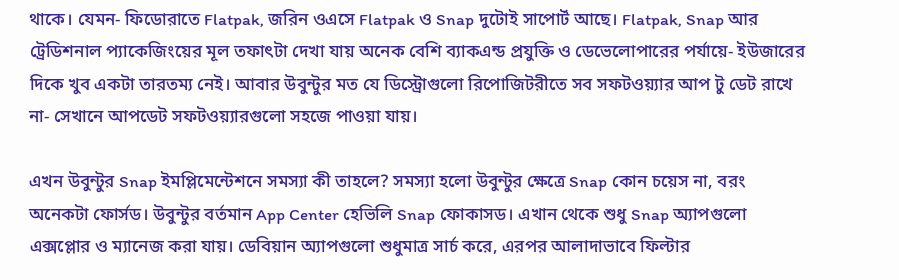থাকে। যেমন- ফিডোরাতে Flatpak, জরিন ওএসে Flatpak ও Snap দুটোই সাপোর্ট আছে। Flatpak, Snap আর ট্রেডিশনাল প্যাকেজিংয়ের মূল তফাৎটা দেখা যায় অনেক বেশি ব্যাকএন্ড প্রযুক্তি ও ডেভেলোপারের পর্যায়ে- ইউজারের দিকে খুব একটা তারতম্য নেই। আবার উবুন্টুর মত যে ডিস্ট্রোগুলো রিপোজিটরীতে সব সফটওয়্যার আপ টু ডেট রাখে না- সেখানে আপডেট সফটওয়্যারগুলো সহজে পাওয়া যায়।

এখন উবুন্টুর Snap ইমপ্লিমেন্টেশনে সমস্যা কী তাহলে? সমস্যা হলো উবুন্টুর ক্ষেত্রে Snap কোন চয়েস না, বরং অনেকটা ফোর্সড। উবুন্টুর বর্তমান App Center হেভিলি Snap ফোকাসড। এখান থেকে শুধু Snap অ্যাপগুলো এক্সপ্লোর ও ম্যানেজ করা যায়। ডেবিয়ান অ্যাপগুলো শুধুমাত্র সার্চ করে, এরপর আলাদাভাবে ফিল্টার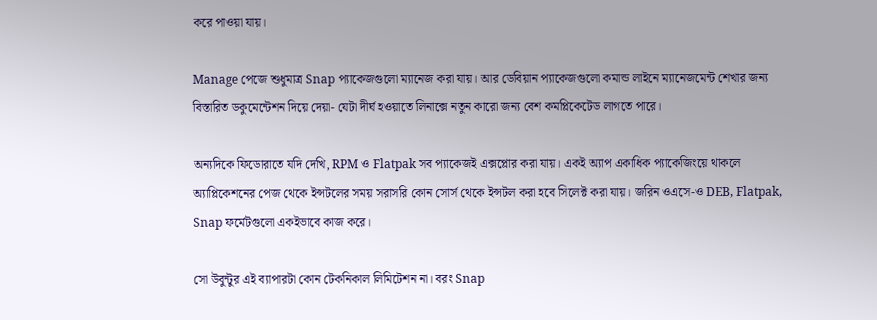করে পাওয়া যায়।

Manage পেজে শুধুমাত্র Snap প্যাকেজগুলো ম্যানেজ করা যায়। আর ডেবিয়ান প্যাকেজগুলো কমান্ড লাইনে ম্যানেজমেন্ট শেখার জন্য বিস্তারিত ডকুমেন্টেশন দিয়ে দেয়া- যেটা দীর্ঘ হওয়াতে লিনাক্সে নতুন কারো জন্য বেশ কমপ্লিকেটেড লাগতে পারে।

অন্যদিকে ফিডোরাতে যদি দেখি, RPM ও Flatpak সব প্যাকেজই এক্সপ্লোর করা যায়। একই অ্যাপ একাধিক প্যাকেজিংয়ে থাকলে অ্যাপ্লিকেশনের পেজ থেকে ইন্সটলের সময় সরাসরি কোন সোর্স থেকে ইন্সটল করা হবে সিলেক্ট করা যায়। জরিন ওএসে-ও DEB, Flatpak, Snap ফর্মেটগুলো একইভাবে কাজ করে।

সো উবুন্টুর এই ব্যাপারটা কোন টেকনিকাল লিমিটেশন না। বরং Snap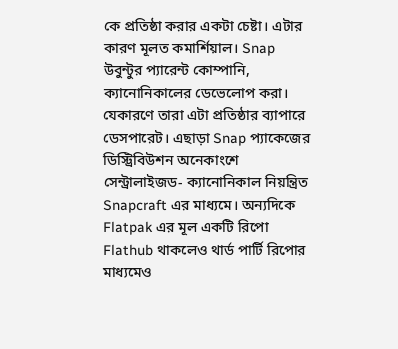কে প্রতিষ্ঠা করার একটা চেষ্টা। এটার কারণ মূলত কমার্শিয়াল। Snap উবুন্টুর প্যারেন্ট কোম্পানি, ক্যানোনিকালের ডেভেলোপ করা। যেকারণে তারা এটা প্রতিষ্ঠার ব্যাপারে ডেসপারেট। এছাড়া Snap প্যাকেজের ডিস্ট্রিবিউশন অনেকাংশে সেন্ট্রালাইজড- ক্যানোনিকাল নিয়ন্ত্রিত Snapcraft এর মাধ্যমে। অন্যদিকে Flatpak এর মূল একটি রিপো Flathub থাকলেও থার্ড পার্টি রিপোর মাধ্যমেও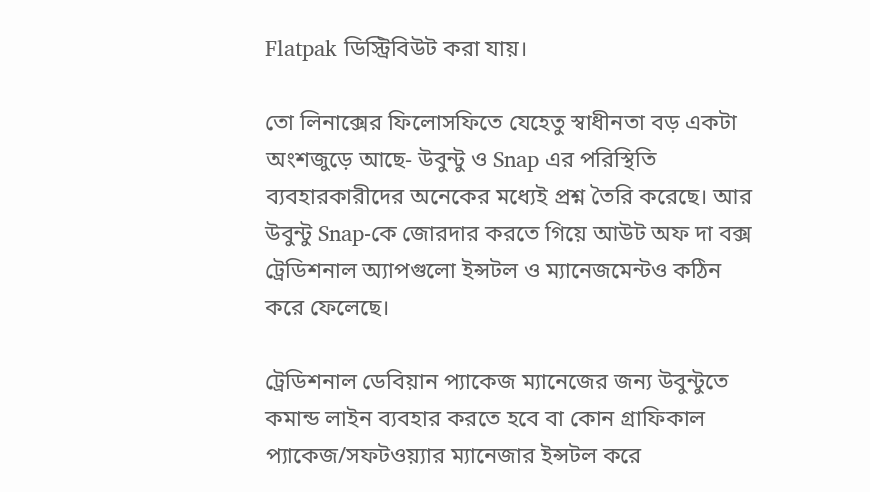Flatpak ডিস্ট্রিবিউট করা যায়।

তো লিনাক্সের ফিলোসফিতে যেহেতু স্বাধীনতা বড় একটা অংশজুড়ে আছে- উবুন্টু ও Snap এর পরিস্থিতি ব্যবহারকারীদের অনেকের মধ্যেই প্রশ্ন তৈরি করেছে। আর উবুন্টু Snap-কে জোরদার করতে গিয়ে আউট অফ দা বক্স ট্রেডিশনাল অ্যাপগুলো ইন্সটল ও ম্যানেজমেন্টও কঠিন করে ফেলেছে।

ট্রেডিশনাল ডেবিয়ান প্যাকেজ ম্যানেজের জন্য উবুন্টুতে কমান্ড লাইন ব্যবহার করতে হবে বা কোন গ্রাফিকাল প্যাকেজ/সফটওয়্যার ম্যানেজার ইন্সটল করে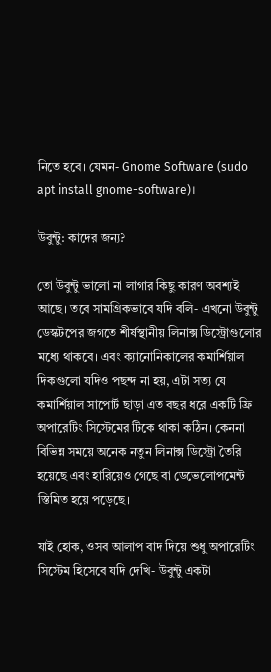নিতে হবে। যেমন- Gnome Software (sudo apt install gnome-software)।

উবুন্টু: কাদের জন্য?

তো উবুন্টু ভালো না লাগার কিছু কারণ অবশ্যই আছে। তবে সামগ্রিকভাবে যদি বলি- এখনো উবুন্টু ডেস্কটপের জগতে শীর্ষস্থানীয় লিনাক্স ডিস্ট্রোগুলোর মধ্যে থাকবে। এবং ক্যানোনিকালের কমার্শিয়াল দিকগুলো যদিও পছন্দ না হয়, এটা সত্য যে কমার্শিয়াল সাপোর্ট ছাড়া এত বছর ধরে একটি ফ্রি অপারেটিং সিস্টেমের টিকে থাকা কঠিন। কেননা বিভিন্ন সময়ে অনেক নতুন লিনাক্স ডিস্ট্রো তৈরি হয়েছে এবং হারিয়েও গেছে বা ডেভেলোপমেন্ট স্তিমিত হয়ে পড়েছে।

যাই হোক, ওসব আলাপ বাদ দিয়ে শুধু অপারেটিং সিস্টেম হিসেবে যদি দেখি- উবুন্টু একটা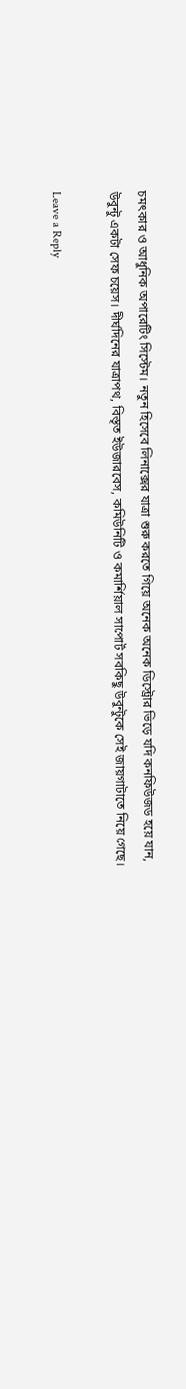চমৎকার ও আধুনিক অপারেটিং সিস্টেম। নতুন হিসেবে লিনাক্সের যাত্রা শুরু করতে গিয়ে অনেক অনেক ডিস্ট্রোর ভিড়ে যদি কনফিউজড হয়ে যান, উবুন্টু একটা সেফ চয়েস। দীর্ঘদিনের যাত্রাপথ, বিস্তৃত ইউজারবেস, কমিউনিটি ও কমার্শিয়াল সাপোর্ট সবকিছু উবুন্টুকে সেই জায়গাটাতে নিয়ে গেছে।

Leave a Reply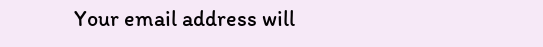Your email address will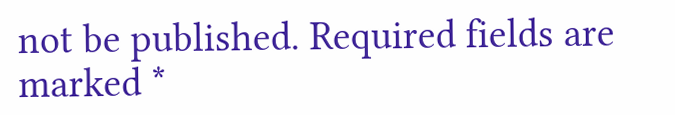not be published. Required fields are marked *